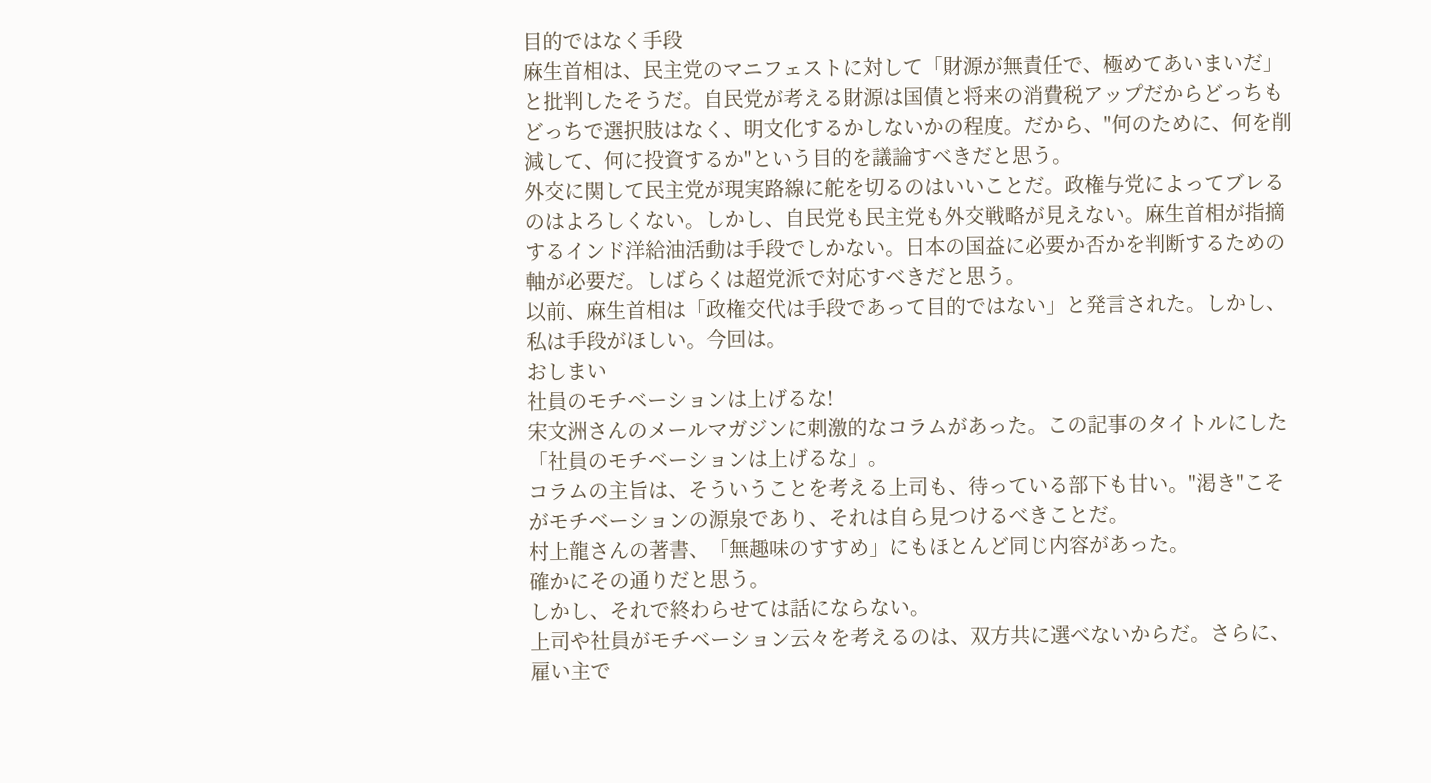目的ではなく手段
麻生首相は、民主党のマニフェストに対して「財源が無責任で、極めてあいまいだ」と批判したそうだ。自民党が考える財源は国債と将来の消費税アップだからどっちもどっちで選択肢はなく、明文化するかしないかの程度。だから、"何のために、何を削減して、何に投資するか"という目的を議論すべきだと思う。
外交に関して民主党が現実路線に舵を切るのはいいことだ。政権与党によってブレるのはよろしくない。しかし、自民党も民主党も外交戦略が見えない。麻生首相が指摘するインド洋給油活動は手段でしかない。日本の国益に必要か否かを判断するための軸が必要だ。しばらくは超党派で対応すべきだと思う。
以前、麻生首相は「政権交代は手段であって目的ではない」と発言された。しかし、私は手段がほしい。今回は。
おしまい
社員のモチベーションは上げるな!
宋文洲さんのメールマガジンに刺激的なコラムがあった。この記事のタイトルにした「社員のモチベーションは上げるな」。
コラムの主旨は、そういうことを考える上司も、待っている部下も甘い。"渇き"こそがモチベーションの源泉であり、それは自ら見つけるべきことだ。
村上龍さんの著書、「無趣味のすすめ」にもほとんど同じ内容があった。
確かにその通りだと思う。
しかし、それで終わらせては話にならない。
上司や社員がモチベーション云々を考えるのは、双方共に選べないからだ。さらに、雇い主で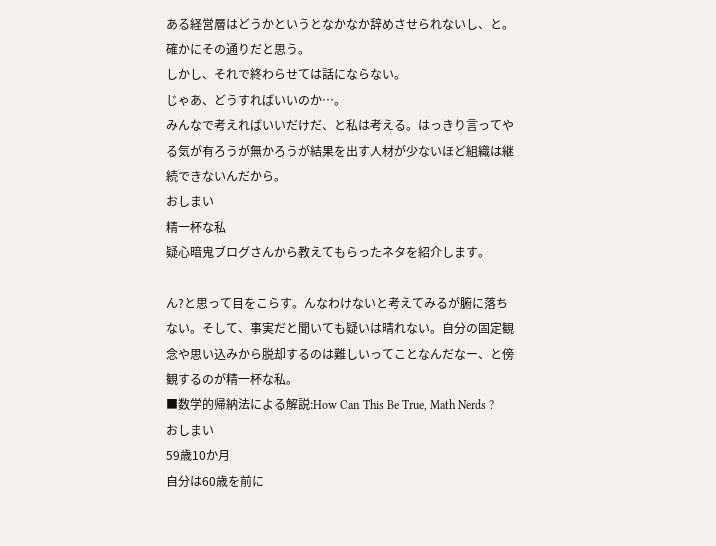ある経営層はどうかというとなかなか辞めさせられないし、と。
確かにその通りだと思う。
しかし、それで終わらせては話にならない。
じゃあ、どうすればいいのか…。
みんなで考えればいいだけだ、と私は考える。はっきり言ってやる気が有ろうが無かろうが結果を出す人材が少ないほど組織は継続できないんだから。
おしまい
精一杯な私
疑心暗鬼ブログさんから教えてもらったネタを紹介します。

ん?と思って目をこらす。んなわけないと考えてみるが腑に落ちない。そして、事実だと聞いても疑いは晴れない。自分の固定観念や思い込みから脱却するのは難しいってことなんだなー、と傍観するのが精一杯な私。
■数学的帰納法による解説:How Can This Be True, Math Nerds ?
おしまい
59歳10か月
自分は60歳を前に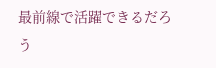最前線で活躍できるだろう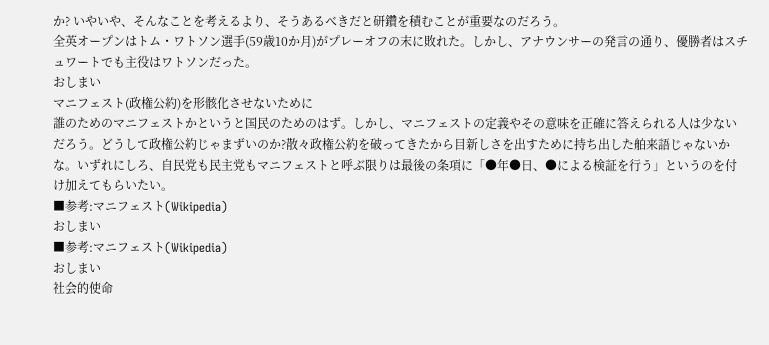か? いやいや、そんなことを考えるより、そうあるべきだと研鑽を積むことが重要なのだろう。
全英オープンはトム・ワトソン選手(59歳10か月)がプレーオフの末に敗れた。しかし、アナウンサーの発言の通り、優勝者はスチュワートでも主役はワトソンだった。
おしまい
マニフェスト(政権公約)を形骸化させないために
誰のためのマニフェストかというと国民のためのはず。しかし、マニフェストの定義やその意味を正確に答えられる人は少ないだろう。どうして政権公約じゃまずいのか?散々政権公約を破ってきたから目新しさを出すために持ち出した舶来語じゃないかな。いずれにしろ、自民党も民主党もマニフェストと呼ぶ限りは最後の条項に「●年●日、●による検証を行う」というのを付け加えてもらいたい。
■参考:マニフェスト(Wikipedia)
おしまい
■参考:マニフェスト(Wikipedia)
おしまい
社会的使命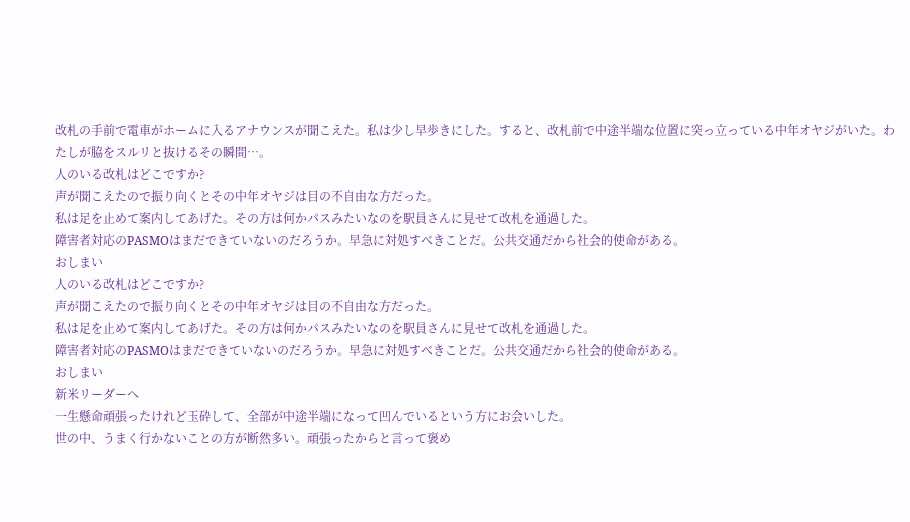改札の手前で電車がホームに入るアナウンスが聞こえた。私は少し早歩きにした。すると、改札前で中途半端な位置に突っ立っている中年オヤジがいた。わたしが脇をスルリと抜けるその瞬間…。
人のいる改札はどこですか?
声が聞こえたので振り向くとその中年オヤジは目の不自由な方だった。
私は足を止めて案内してあげた。その方は何かパスみたいなのを駅員さんに見せて改札を通過した。
障害者対応のPASMOはまだできていないのだろうか。早急に対処すべきことだ。公共交通だから社会的使命がある。
おしまい
人のいる改札はどこですか?
声が聞こえたので振り向くとその中年オヤジは目の不自由な方だった。
私は足を止めて案内してあげた。その方は何かパスみたいなのを駅員さんに見せて改札を通過した。
障害者対応のPASMOはまだできていないのだろうか。早急に対処すべきことだ。公共交通だから社会的使命がある。
おしまい
新米リーダーへ
一生懸命頑張ったけれど玉砕して、全部が中途半端になって凹んでいるという方にお会いした。
世の中、うまく行かないことの方が断然多い。頑張ったからと言って褒め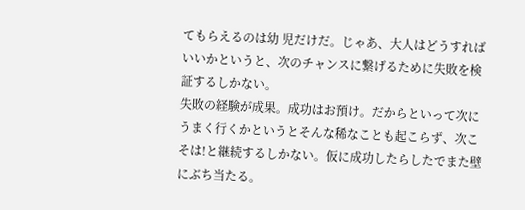てもらえるのは幼 児だけだ。じゃあ、大人はどうすればいいかというと、次のチャンスに繋げるために失敗を検証するしかない。
失敗の経験が成果。成功はお預け。だからといって次にうまく行くかというとそんな稀なことも起こらず、次こそは!と継続するしかない。仮に成功したらしたでまた壁にぶち当たる。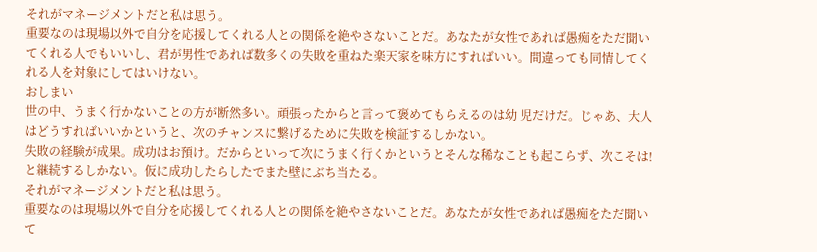それがマネージメントだと私は思う。
重要なのは現場以外で自分を応援してくれる人との関係を絶やさないことだ。あなたが女性であれば愚痴をただ聞いてくれる人でもいいし、君が男性であれば数多くの失敗を重ねた楽天家を味方にすればいい。間違っても同情してくれる人を対象にしてはいけない。
おしまい
世の中、うまく行かないことの方が断然多い。頑張ったからと言って褒めてもらえるのは幼 児だけだ。じゃあ、大人はどうすればいいかというと、次のチャンスに繋げるために失敗を検証するしかない。
失敗の経験が成果。成功はお預け。だからといって次にうまく行くかというとそんな稀なことも起こらず、次こそは!と継続するしかない。仮に成功したらしたでまた壁にぶち当たる。
それがマネージメントだと私は思う。
重要なのは現場以外で自分を応援してくれる人との関係を絶やさないことだ。あなたが女性であれば愚痴をただ聞いて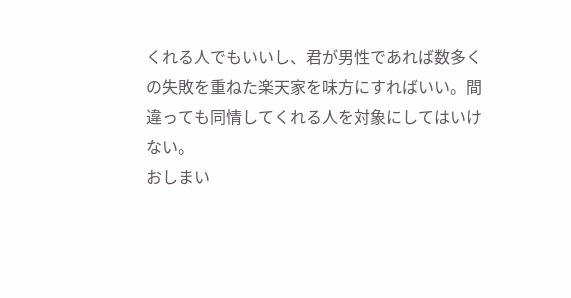くれる人でもいいし、君が男性であれば数多くの失敗を重ねた楽天家を味方にすればいい。間違っても同情してくれる人を対象にしてはいけない。
おしまい